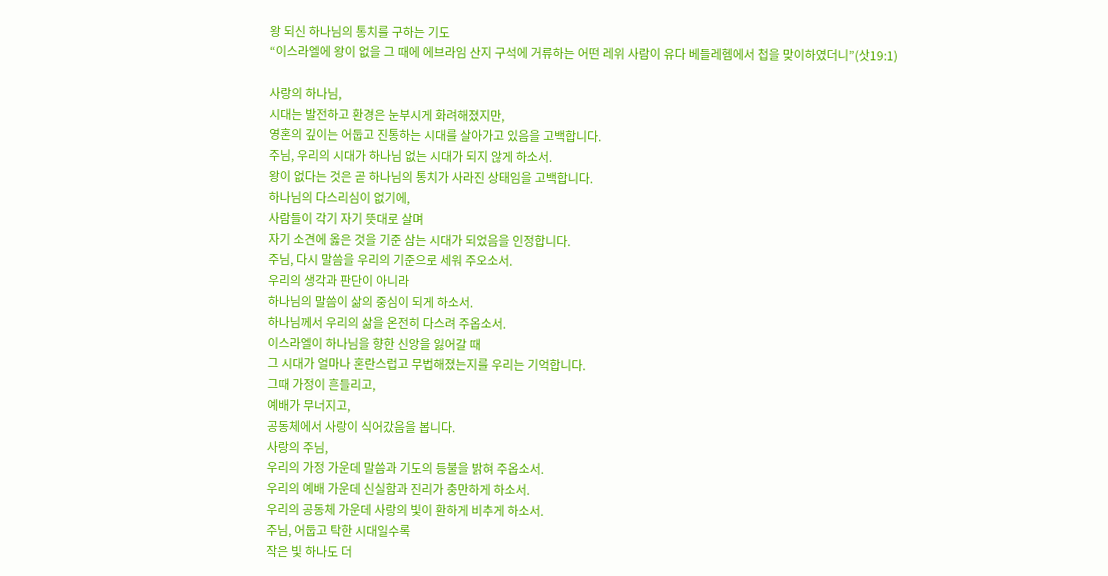왕 되신 하나님의 통치를 구하는 기도
“이스라엘에 왕이 없을 그 때에 에브라임 산지 구석에 거류하는 어떤 레위 사람이 유다 베들레헴에서 첩을 맞이하였더니”(삿19:1)

사랑의 하나님,
시대는 발전하고 환경은 눈부시게 화려해졌지만,
영혼의 깊이는 어둡고 진통하는 시대를 살아가고 있음을 고백합니다.
주님, 우리의 시대가 하나님 없는 시대가 되지 않게 하소서.
왕이 없다는 것은 곧 하나님의 통치가 사라진 상태임을 고백합니다.
하나님의 다스리심이 없기에,
사람들이 각기 자기 뜻대로 살며
자기 소견에 옳은 것을 기준 삼는 시대가 되었음을 인정합니다.
주님, 다시 말씀을 우리의 기준으로 세워 주오소서.
우리의 생각과 판단이 아니라
하나님의 말씀이 삶의 중심이 되게 하소서.
하나님께서 우리의 삶을 온전히 다스려 주옵소서.
이스라엘이 하나님을 향한 신앙을 잃어갈 때
그 시대가 얼마나 혼란스럽고 무법해졌는지를 우리는 기억합니다.
그때 가정이 흔들리고,
예배가 무너지고,
공동체에서 사랑이 식어갔음을 봅니다.
사랑의 주님,
우리의 가정 가운데 말씀과 기도의 등불을 밝혀 주옵소서.
우리의 예배 가운데 신실함과 진리가 충만하게 하소서.
우리의 공동체 가운데 사랑의 빛이 환하게 비추게 하소서.
주님, 어둡고 탁한 시대일수록
작은 빛 하나도 더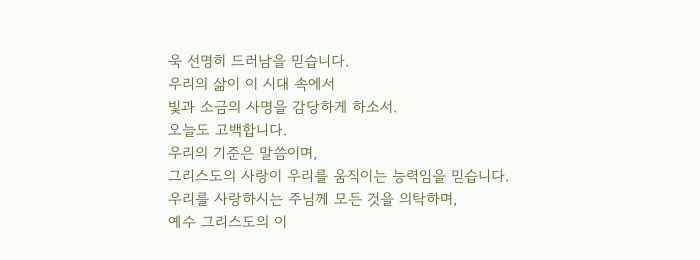욱 선명히 드러남을 믿습니다.
우리의 삶이 이 시대 속에서
빛과 소금의 사명을 감당하게 하소서.
오늘도 고백합니다.
우리의 기준은 말씀이며,
그리스도의 사랑이 우리를 움직이는 능력임을 믿습니다.
우리를 사랑하시는 주님께 모든 것을 의탁하며,
예수 그리스도의 이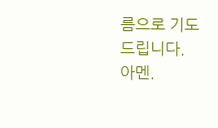름으로 기도드립니다.
아멘.